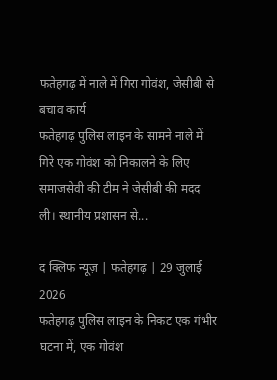फतेहगढ़ में नाले में गिरा गोवंश, जेसीबी से बचाव कार्य
फतेहगढ़ पुलिस लाइन के सामने नाले में गिरे एक गोवंश को निकालने के लिए समाजसेवी की टीम ने जेसीबी की मदद ली। स्थानीय प्रशासन से...

द क्लिफ न्यूज़ | फतेहगढ़ | 29 जुलाई 2026
फतेहगढ़ पुलिस लाइन के निकट एक गंभीर घटना में, एक गोवंश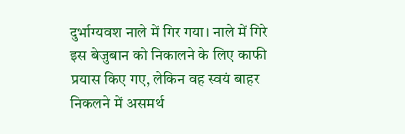दुर्भाग्यवश नाले में गिर गया। नाले में गिरे इस बेजुबान को निकालने के लिए काफी प्रयास किए गए, लेकिन वह स्वयं बाहर निकलने में असमर्थ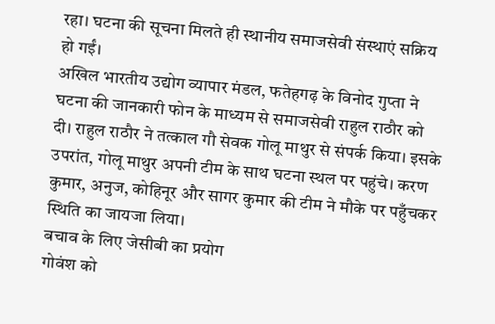रहा। घटना की सूचना मिलते ही स्थानीय समाजसेवी संस्थाएं सक्रिय हो गईं।
अखिल भारतीय उद्योग व्यापार मंडल, फतेहगढ़ के विनोद गुप्ता ने घटना की जानकारी फोन के माध्यम से समाजसेवी राहुल राठौर को दी। राहुल राठौर ने तत्काल गौ सेवक गोलू माथुर से संपर्क किया। इसके उपरांत, गोलू माथुर अपनी टीम के साथ घटना स्थल पर पहुंचे। करण कुमार, अनुज, कोहिनूर और सागर कुमार की टीम ने मौके पर पहुँचकर स्थिति का जायजा लिया।
बचाव के लिए जेसीबी का प्रयोग
गोवंश को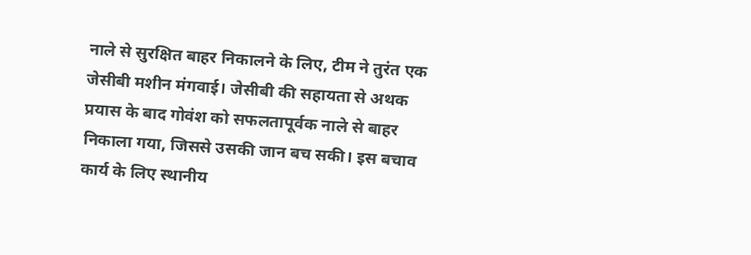नाले से सुरक्षित बाहर निकालने के लिए, टीम ने तुरंत एक जेसीबी मशीन मंगवाई। जेसीबी की सहायता से अथक प्रयास के बाद गोवंश को सफलतापूर्वक नाले से बाहर निकाला गया, जिससे उसकी जान बच सकी। इस बचाव कार्य के लिए स्थानीय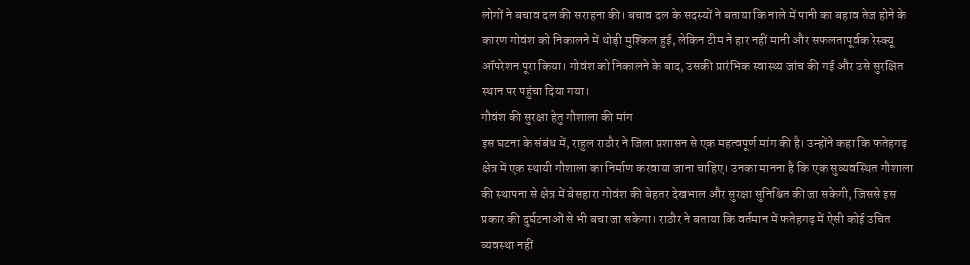लोगों ने बचाव दल की सराहना की। बचाव दल के सदस्यों ने बताया कि नाले में पानी का बहाव तेज होने के कारण गोवंश को निकालने में थोड़ी मुश्किल हुई, लेकिन टीम ने हार नहीं मानी और सफलतापूर्वक रेस्क्यू ऑपरेशन पूरा किया। गोवंश को निकालने के बाद, उसकी प्रारंभिक स्वास्थ्य जांच की गई और उसे सुरक्षित स्थान पर पहुंचा दिया गया।
गौवंश की सुरक्षा हेतु गौशाला की मांग
इस घटना के संबंध में, राहुल राठौर ने जिला प्रशासन से एक महत्वपूर्ण मांग की है। उन्होंने कहा कि फतेहगढ़ क्षेत्र में एक स्थायी गौशाला का निर्माण करवाया जाना चाहिए। उनका मानना है कि एक सुव्यवस्थित गौशाला की स्थापना से क्षेत्र में बेसहारा गोवंश की बेहतर देखभाल और सुरक्षा सुनिश्चित की जा सकेगी, जिससे इस प्रकार की दुर्घटनाओं से भी बचा जा सकेगा। राठौर ने बताया कि वर्तमान में फतेहगढ़ में ऐसी कोई उचित व्यवस्था नहीं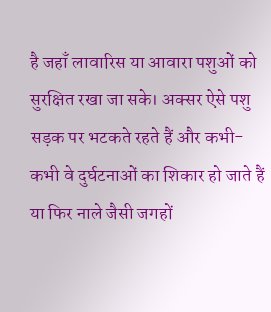है जहाँ लावारिस या आवारा पशुओं को सुरक्षित रखा जा सके। अक्सर ऐसे पशु सड़क पर भटकते रहते हैं और कभी-कभी वे दुर्घटनाओं का शिकार हो जाते हैं या फिर नाले जैसी जगहों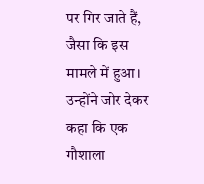पर गिर जाते हैं, जैसा कि इस मामले में हुआ। उन्होंने जोर देकर कहा कि एक गौशाला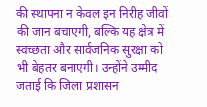की स्थापना न केवल इन निरीह जीवों की जान बचाएगी, बल्कि यह क्षेत्र में स्वच्छता और सार्वजनिक सुरक्षा को भी बेहतर बनाएगी। उन्होंने उम्मीद जताई कि जिला प्रशासन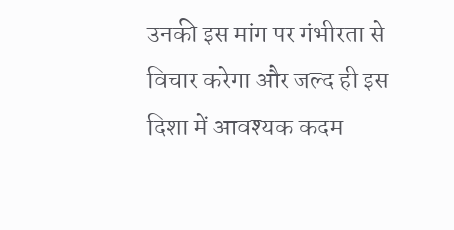उनकी इस मांग पर गंभीरता से विचार करेगा और जल्द ही इस दिशा में आवश्यक कदम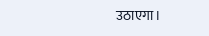उठाएगा।